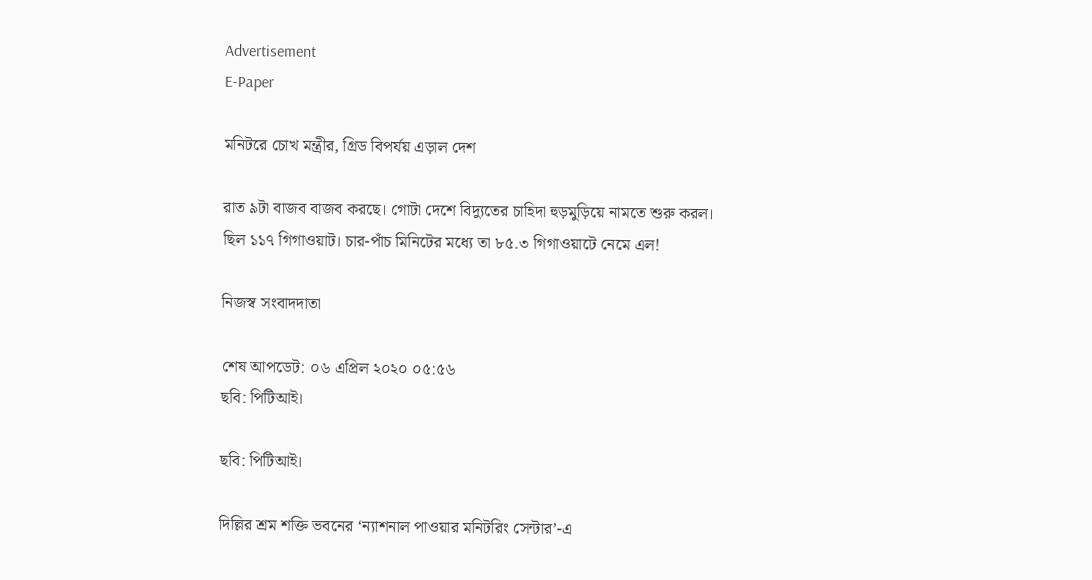Advertisement
E-Paper

মনিটরে চোখ মন্ত্রীর, গ্রিড বিপর্যয় এড়াল দেশ

রাত ৯টা বাজব বাজব করছে। গোটা দেশে বিদ্যুতের চাহিদা হুড়মুড়িয়ে নামতে শুরু করল। ছিল ১১৭ গিগাওয়াট। চার-পাঁচ মিনিটের মধ্যে তা ৮৫.৩ গিগাওয়াটে নেমে এল!

নিজস্ব সংবাদদাতা

শেষ আপডেট: ০৬ এপ্রিল ২০২০ ০৫:৫৬
ছবি: পিটিআই।

ছবি: পিটিআই।

দিল্লির শ্রম শক্তি ভবনের ‘ন্যাশনাল পাওয়ার মনিটরিং সেন্টার’-এ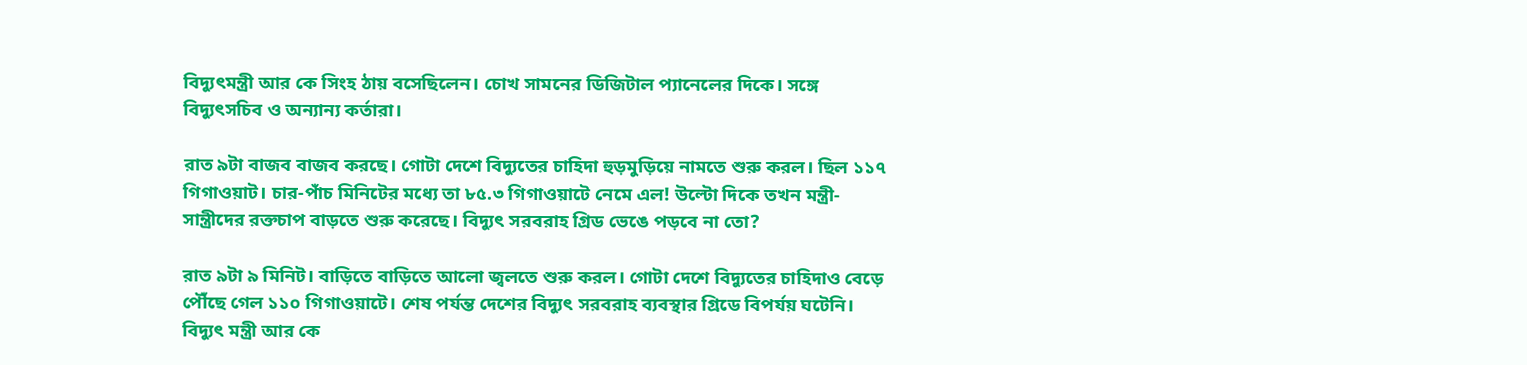বিদ্যুৎমন্ত্রী আর কে সিংহ ঠায় বসেছিলেন। চোখ সামনের ডিজিটাল প্যানেলের দিকে। সঙ্গে বিদ্যুৎসচিব ও অন্যান্য কর্তারা।

রাত ৯টা বাজব বাজব করছে। গোটা দেশে বিদ্যুতের চাহিদা হুড়মুড়িয়ে নামতে শুরু করল। ছিল ১১৭ গিগাওয়াট। চার-পাঁচ মিনিটের মধ্যে তা ৮৫.৩ গিগাওয়াটে নেমে এল! উল্টো দিকে তখন মন্ত্রী-সান্ত্রীদের রক্তচাপ বাড়তে শুরু করেছে। বিদ্যুৎ সরবরাহ গ্রিড ভেঙে পড়বে না তো?

রাত ৯টা ৯ মিনিট। বাড়িতে বাড়িতে আলো জ্বলতে শুরু করল। গোটা দেশে বিদ্যুতের চাহিদাও বেড়ে পৌঁছে গেল ১১০ গিগাওয়াটে। শেষ পর্যন্ত দেশের বিদ্যুৎ সরবরাহ ব্যবস্থার গ্রিডে বিপর্যয় ঘটেনি। বিদ্যুৎ মন্ত্রী আর কে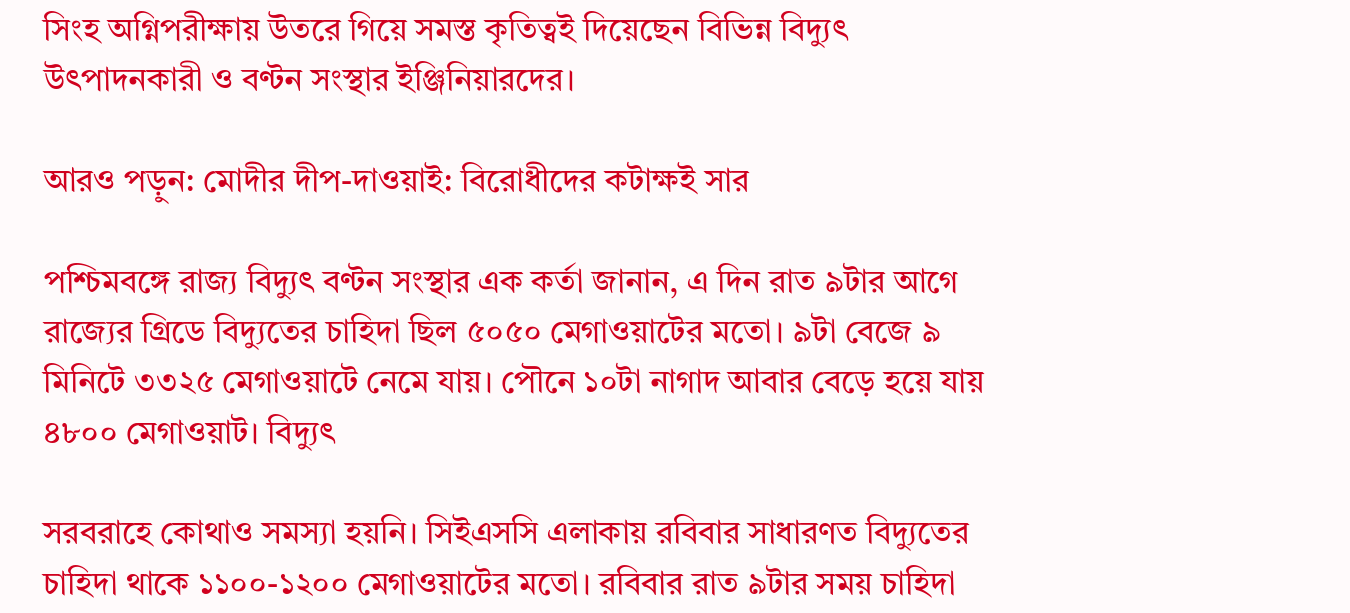সিংহ অগ্নিপরীক্ষায় উতরে গিয়ে সমস্ত কৃতিত্বই দিয়েছেন বিভিন্ন বিদ্যুৎ উৎপাদনকারী ও বণ্টন সংস্থার ইঞ্জিনিয়ারদের।

আরও পড়ুন: মোদীর দীপ-দাওয়াই: বিরোধীদের কটাক্ষই সার

পশ্চিমবঙ্গে রাজ্য বিদ্যুৎ বণ্টন সংস্থার এক কর্তা জানান, এ দিন রাত ৯টার আগে রাজ্যের গ্রিডে বিদ্যুতের চাহিদা ছিল ৫০৫০ মেগাওয়াটের মতো। ৯টা বেজে ৯ মিনিটে ৩৩২৫ মেগাওয়াটে নেমে যায়। পৌনে ১০টা নাগাদ আবার বেড়ে হয়ে যায় ৪৮০০ মেগাওয়াট। বিদ্যুৎ

সরবরাহে কোথাও সমস্যা হয়নি। সিইএসসি এলাকায় রবিবার সাধারণত বিদ্যুতের চাহিদা থাকে ১১০০-১২০০ মেগাওয়াটের মতো। রবিবার রাত ৯টার সময় চাহিদা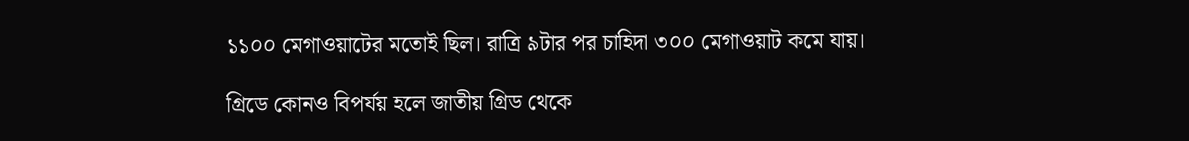১১০০ মেগাওয়াটের মতোই ছিল। রাত্রি ৯টার পর চাহিদা ৩০০ মেগাওয়াট কমে যায়।

গ্রিডে কোনও বিপর্যয় হলে জাতীয় গ্রিড থেকে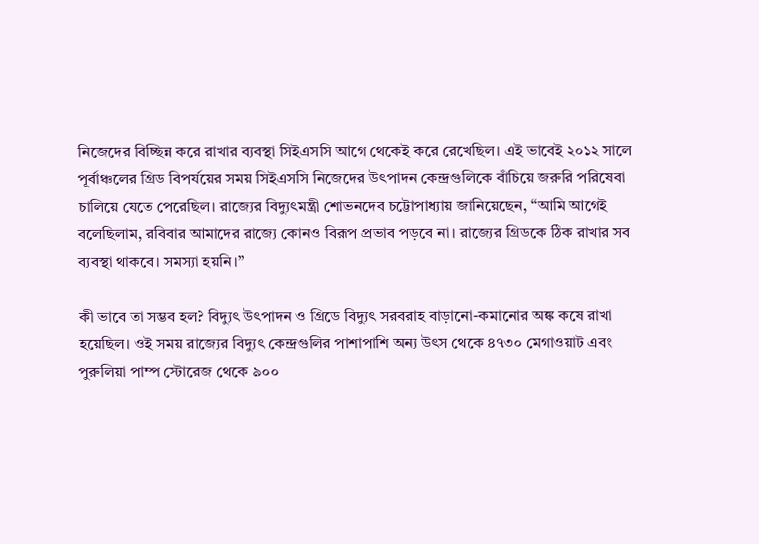নিজেদের বিচ্ছিন্ন করে রাখার ব্যবস্থা সিইএসসি আগে থেকেই করে রেখেছিল। এই ভাবেই ২০১২ সালে পূর্বাঞ্চলের গ্রিড বিপর্যয়ের সময় সিইএসসি নিজেদের উৎপাদন কেন্দ্রগুলিকে বাঁচিয়ে জরুরি পরিষেবা চালিয়ে যেতে পেরেছিল। রাজ্যের বিদ্যুৎমন্ত্রী শোভনদেব চট্টোপাধ্যায় জানিয়েছেন, ‘‘আমি আগেই বলেছিলাম, রবিবার আমাদের রাজ্যে কোনও বিরূপ প্রভাব পড়বে না। রাজ্যের গ্রিডকে ঠিক রাখার সব ব্যবস্থা থাকবে। সমস্যা হয়নি।’’

কী ভাবে তা সম্ভব হল? বিদ্যুৎ উৎপাদন ও গ্রিডে বিদ্যুৎ সরবরাহ বাড়ানো-কমানোর অঙ্ক কষে রাখা হয়েছিল। ওই সময় রাজ্যের বিদ্যুৎ কেন্দ্রগুলির পাশাপাশি অন্য উৎস থেকে ৪৭৩০ মেগাওয়াট এবং পুরুলিয়া পাম্প স্টোরেজ থেকে ৯০০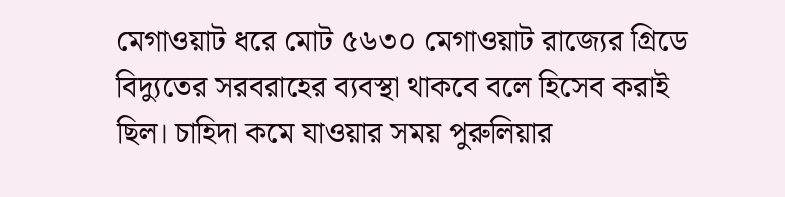মেগাওয়াট ধরে মোট ৫৬৩০ মেগাওয়াট রাজ্যের গ্রিডে বিদ্যুতের সরবরাহের ব্যবস্থা থাকবে বলে হিসেব করাই ছিল। চাহিদা কমে যাওয়ার সময় পুরুলিয়ার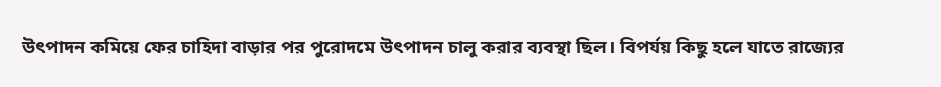উৎপাদন কমিয়ে ফের চাহিদা বাড়ার পর পুরোদমে উৎপাদন চালু করার ব্যবস্থা ছিল। বিপর্যয় কিছু হলে যাতে রাজ্যের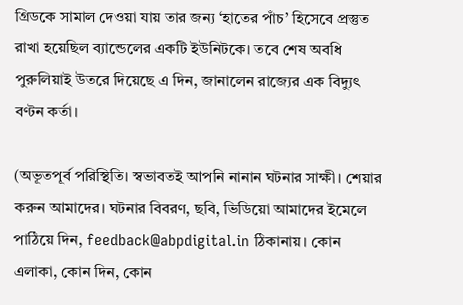গ্রিডকে সামাল দেওয়া যায় তার জন্য ‘হাতের পাঁচ’ হিসেবে প্রস্তুত রাখা হয়েছিল ব্যান্ডেলের একটি ইউনিটকে। তবে শেষ অবধি পুরুলিয়াই উতরে দিয়েছে এ দিন, জানালেন রাজ্যের এক বিদ্যুৎ বণ্টন কর্তা।

(অভূতপূর্ব পরিস্থিতি। স্বভাবতই আপনি নানান ঘটনার সাক্ষী। শেয়ার করুন আমাদের। ঘটনার বিবরণ, ছবি, ভিডিয়ো আমাদের ইমেলে পাঠিয়ে দিন, feedback@abpdigital.in ঠিকানায়। কোন এলাকা, কোন দিন, কোন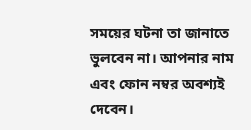সময়ের ঘটনা তা জানাতে ভুলবেন না। আপনার নাম এবং ফোন নম্বর অবশ্যই দেবেন।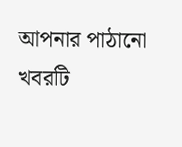আপনার পাঠানো খবরটি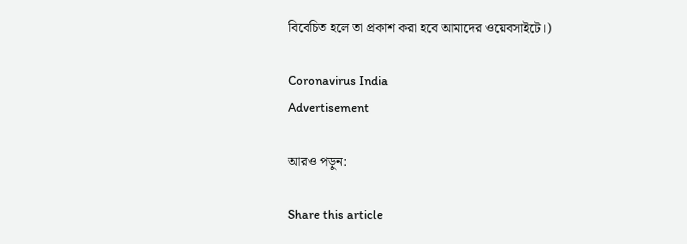বিবেচিত হলে তা প্রকাশ করা হবে আমাদের ওয়েবসাইটে।)

Coronavirus India
Advertisement

আরও পড়ুন:

Share this article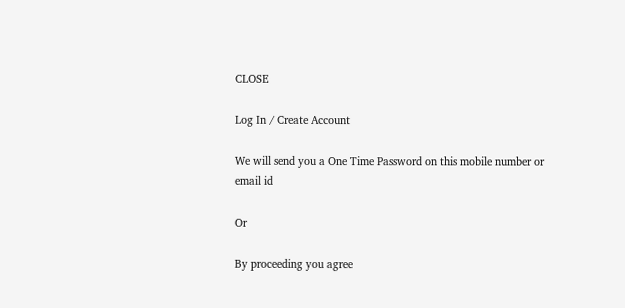CLOSE

Log In / Create Account

We will send you a One Time Password on this mobile number or email id

Or

By proceeding you agree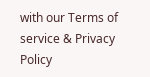with our Terms of service & Privacy Policy